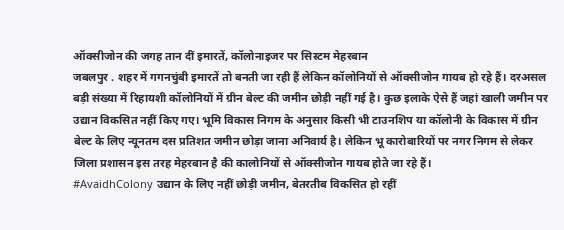ऑक्सीजोन की जगह तान दीं इमारतें, कॉलोनाइजर पर सिस्टम मेहरबान
जबलपुर . शहर में गगनचुंबी इमारतें तो बनती जा रही हैं लेकिन कॉलोनियों से ऑक्सीजोन गायब हो रहे हैं। दरअसल बड़ी संख्या में रिहायशी कॉलोनियों में ग्रीन बेल्ट की जमीन छोड़ी नहीं गई है। कुछ इलाके ऐसे हैं जहां खाली जमीन पर उद्यान विकसित नहीं किए गए। भूमि विकास निगम के अनुसार किसी भी टाउनशिप या कॉलोनी के विकास में ग्रीन बेल्ट के लिए न्यूनतम दस प्रतिशत जमीन छोड़ा जाना अनिवार्य है। लेकिन भू कारोबारियों पर नगर निगम से लेकर जिला प्रशासन इस तरह मेहरबान है की कालोनियों से ऑक्सीजोन गायब होते जा रहे हैं।
#AvaidhColony उद्यान के लिए नहीं छोड़ी जमीन, बेतरतीब विकसित हो रहीं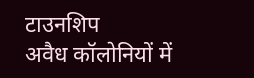टाउनशिप
अवैध कॉलोनियों में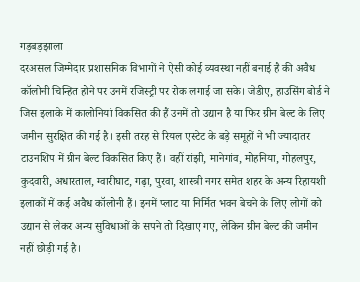गड़बड़झाला
दरअसल जिम्मेदार प्रशासनिक विभागों ने ऐसी कोई व्यवस्था नहीं बनाई है की अवैध कॉलोनी चिन्हित होने पर उनमें रजिस्ट्री पर रोक लगाई जा सके। जेडीए, हाउसिंग बोर्ड ने जिस इलाके में कालोनियां विकसित की हैं उनमें तो उद्यान है या फिर ग्रीन बेल्ट के लिए जमीन सुरक्षित की गई है। इसी तरह से रियल एस्टेट के बड़े समूहों ने भी ज्यादातर टाउनशिप में ग्रीन बेल्ट विकसित किए हैं। वहीं रांझी, मानेगांव, मोहनिया, गोहलपुर, कुदवारी, अधारताल, ग्वारीघाट, गढ़ा, पुरवा, शास्त्री नगर समेत शहर के अन्य रिहायशी इलाकों में कई अवैध कॉलोनी हैं। इनमें प्लाट या निर्मित भवन बेचने के लिए लोगों को उद्यान से लेकर अन्य सुविधाओं के सपने तो दिखाए गए, लेकिन ग्रीन बेल्ट की जमीन नहीं छोड़ी गई है।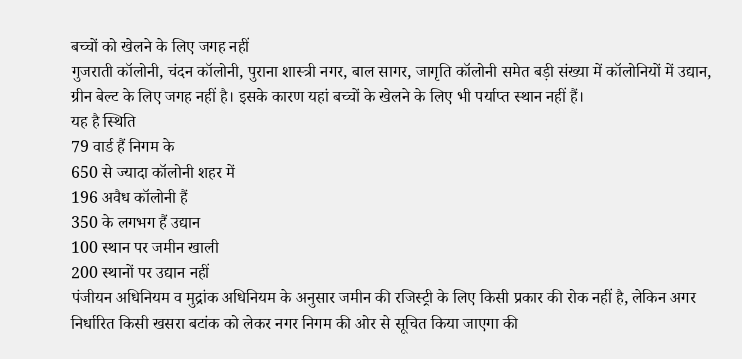बच्चों को खेलने के लिए जगह नहीं
गुजराती कॉलोनी, चंदन कॉलोनी, पुराना शास्त्री नगर, बाल सागर, जागृति कॉलोनी समेत बड़ी संख्या में कॉलोनियों में उद्यान, ग्रीन बेल्ट के लिए जगह नहीं है। इसके कारण यहां बच्चों के खेलने के लिए भी पर्याप्त स्थान नहीं हैं।
यह है स्थिति
79 वार्ड हैं निगम के
650 से ज्यादा कॉलोनी शहर में
196 अवैध कॉलोनी हैं
350 के लगभग हैं उद्यान
100 स्थान पर जमीन खाली
200 स्थानों पर उद्यान नहीं
पंजीयन अधिनियम व मुद्रांक अधिनियम के अनुसार जमीन की रजिस्ट्री के लिए किसी प्रकार की रोक नहीं है, लेकिन अगर निर्धारित किसी खसरा बटांक को लेकर नगर निगम की ओर से सूचित किया जाएगा की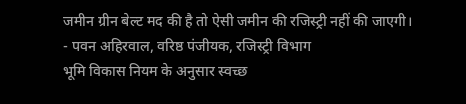जमीन ग्रीन बेल्ट मद की है तो ऐसी जमीन की रजिस्ट्री नहीं की जाएगी।
- पवन अहिरवाल, वरिष्ठ पंजीयक, रजिस्ट्री विभाग
भूमि विकास नियम के अनुसार स्वच्छ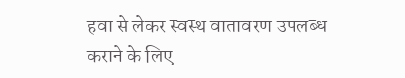हवा से लेकर स्वस्थ वातावरण उपलब्ध कराने के लिए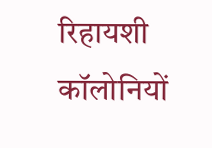रिहायशी कॉलोनियों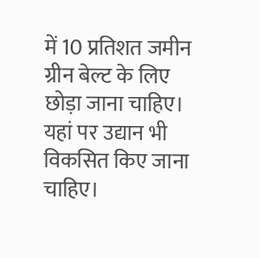में 10 प्रतिशत जमीन ग्रीन बेल्ट के लिए छोड़ा जाना चाहिए। यहां पर उद्यान भी विकसित किए जाना चाहिए।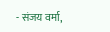- संजय वर्मा,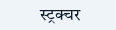स्ट्रक्चर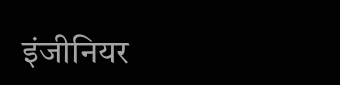इंजीनियर